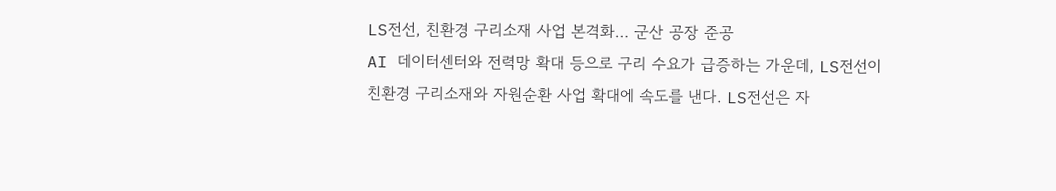LS전선, 친환경 구리소재 사업 본격화… 군산 공장 준공
AI 데이터센터와 전력망 확대 등으로 구리 수요가 급증하는 가운데, LS전선이 친환경 구리소재와 자원순환 사업 확대에 속도를 낸다. LS전선은 자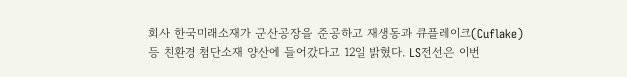회사 한국미래소재가 군산공장을 준공하고 재생동과 큐플레이크(Cuflake) 등 친환경 첨단소재 양산에 들어갔다고 12일 밝혔다. LS전선은 이번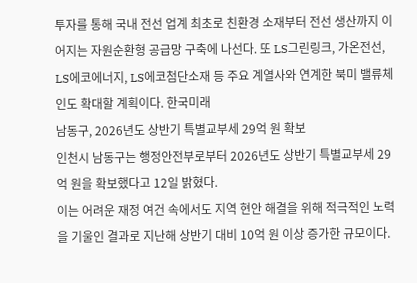투자를 통해 국내 전선 업계 최초로 친환경 소재부터 전선 생산까지 이어지는 자원순환형 공급망 구축에 나선다. 또 LS그린링크, 가온전선, LS에코에너지, LS에코첨단소재 등 주요 계열사와 연계한 북미 밸류체인도 확대할 계획이다. 한국미래
남동구, 2026년도 상반기 특별교부세 29억 원 확보
인천시 남동구는 행정안전부로부터 2026년도 상반기 특별교부세 29억 원을 확보했다고 12일 밝혔다.
이는 어려운 재정 여건 속에서도 지역 현안 해결을 위해 적극적인 노력을 기울인 결과로 지난해 상반기 대비 10억 원 이상 증가한 규모이다.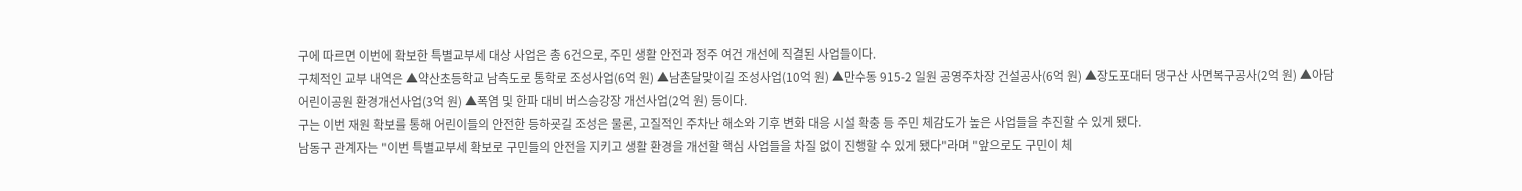구에 따르면 이번에 확보한 특별교부세 대상 사업은 총 6건으로, 주민 생활 안전과 정주 여건 개선에 직결된 사업들이다.
구체적인 교부 내역은 ▲약산초등학교 남측도로 통학로 조성사업(6억 원) ▲남촌달맞이길 조성사업(10억 원) ▲만수동 915-2 일원 공영주차장 건설공사(6억 원) ▲장도포대터 댕구산 사면복구공사(2억 원) ▲아담어린이공원 환경개선사업(3억 원) ▲폭염 및 한파 대비 버스승강장 개선사업(2억 원) 등이다.
구는 이번 재원 확보를 통해 어린이들의 안전한 등하굣길 조성은 물론, 고질적인 주차난 해소와 기후 변화 대응 시설 확충 등 주민 체감도가 높은 사업들을 추진할 수 있게 됐다.
남동구 관계자는 "이번 특별교부세 확보로 구민들의 안전을 지키고 생활 환경을 개선할 핵심 사업들을 차질 없이 진행할 수 있게 됐다"라며 "앞으로도 구민이 체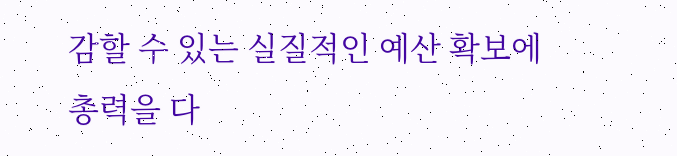감할 수 있는 실질적인 예산 확보에 총력을 다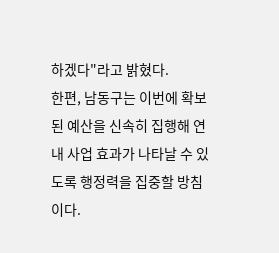하겠다"라고 밝혔다.
한편, 남동구는 이번에 확보된 예산을 신속히 집행해 연내 사업 효과가 나타날 수 있도록 행정력을 집중할 방침이다.